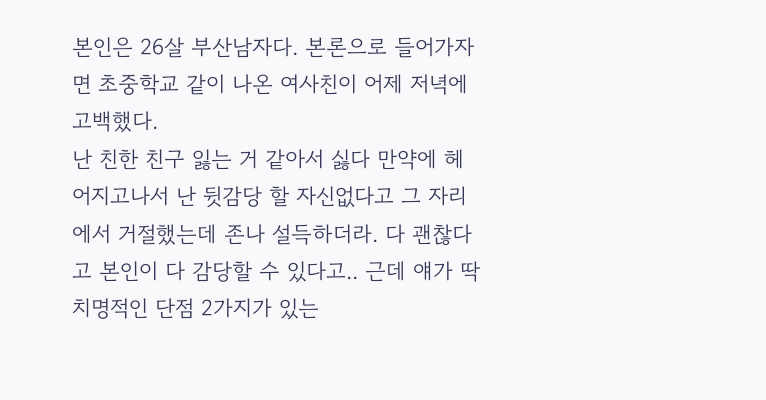본인은 26살 부산남자다. 본론으로 들어가자면 초중학교 같이 나온 여사친이 어제 저녁에 고백했다.
난 친한 친구 잃는 거 같아서 싫다 만약에 헤어지고나서 난 뒷감당 할 자신없다고 그 자리에서 거절했는데 존나 설득하더라. 다 괜찮다고 본인이 다 감당할 수 있다고.. 근데 얘가 딱 치명적인 단점 2가지가 있는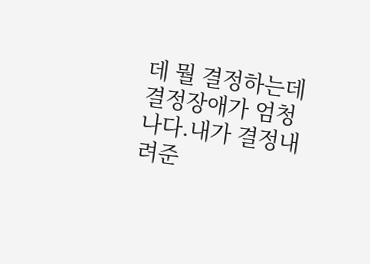데 뭘 결정하는데 결정장애가 엄청나다.내가 결정내려준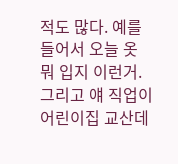적도 많다. 예를 들어서 오늘 옷 뭐 입지 이런거. 그리고 얘 직업이 어린이집 교산데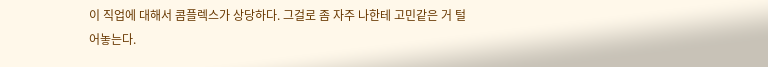이 직업에 대해서 콤플렉스가 상당하다. 그걸로 좀 자주 나한테 고민같은 거 털어놓는다.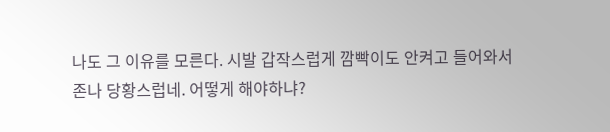나도 그 이유를 모른다. 시발 갑작스럽게 깜빡이도 안켜고 들어와서 존나 당황스럽네. 어떻게 해야하냐?